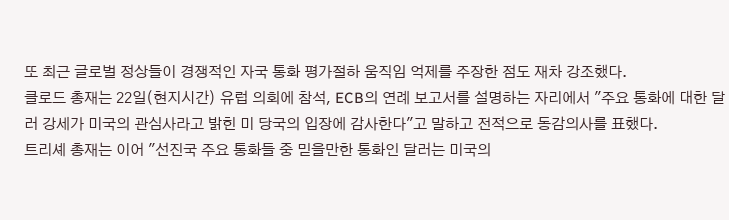또 최근 글로벌 정상들이 경쟁적인 자국 통화 평가절하 움직임 억제를 주장한 점도 재차 강조했다.
클로드 총재는 22일(현지시간) 유럽 의회에 참석, ECB의 연례 보고서를 설명하는 자리에서 "주요 통화에 대한 달러 강세가 미국의 관심사라고 밝힌 미 당국의 입장에 감사한다"고 말하고 전적으로 동감의사를 표했다.
트리셰 총재는 이어 "선진국 주요 통화들 중 믿을만한 통화인 달러는 미국의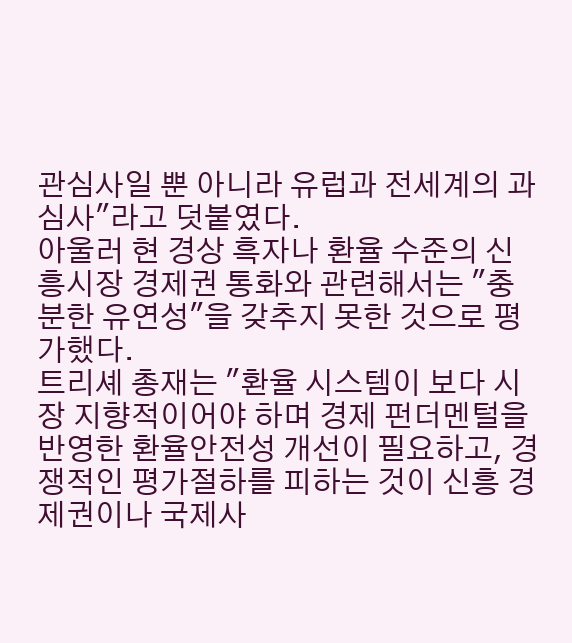관심사일 뿐 아니라 유럽과 전세계의 과심사"라고 덧붙였다.
아울러 현 경상 흑자나 환율 수준의 신흥시장 경제권 통화와 관련해서는 "충분한 유연성"을 갖추지 못한 것으로 평가했다.
트리셰 총재는 "환율 시스템이 보다 시장 지향적이어야 하며 경제 펀더멘털을 반영한 환율안전성 개선이 필요하고, 경쟁적인 평가절하를 피하는 것이 신흥 경제권이나 국제사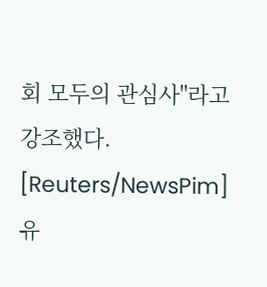회 모두의 관심사"라고 강조했다.
[Reuters/NewsPim] 유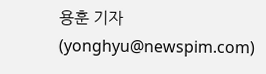용훈 기자 (yonghyu@newspim.com)